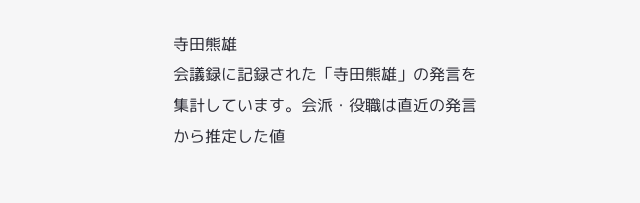寺田熊雄
会議録に記録された「寺田熊雄」の発言を集計しています。会派・役職は直近の発言から推定した値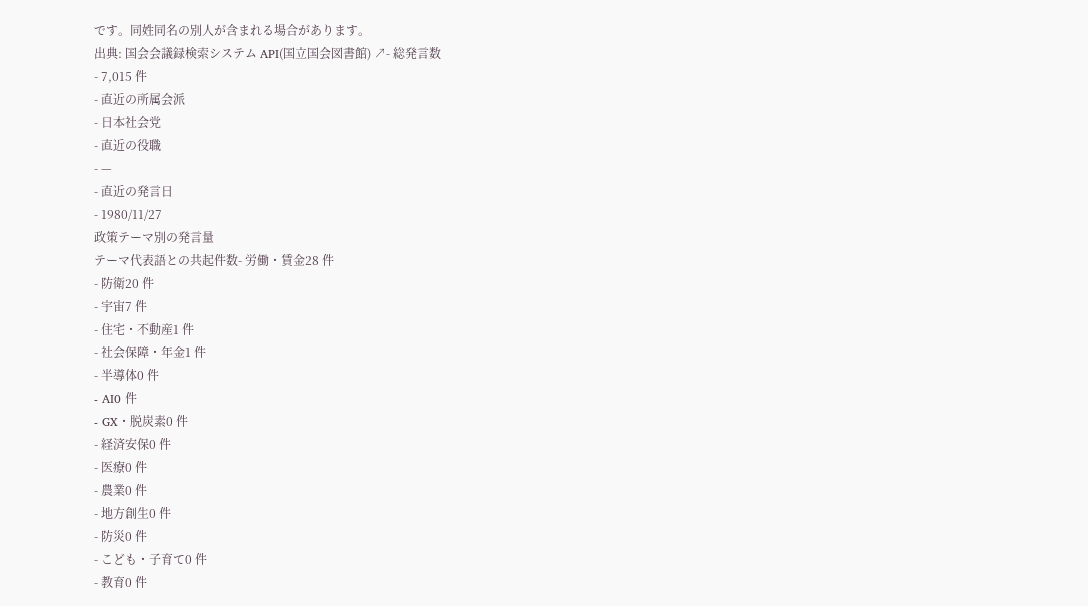です。同姓同名の別人が含まれる場合があります。
出典: 国会会議録検索システム API(国立国会図書館) ↗- 総発言数
- 7,015 件
- 直近の所属会派
- 日本社会党
- 直近の役職
- —
- 直近の発言日
- 1980/11/27
政策テーマ別の発言量
テーマ代表語との共起件数- 労働・賃金28 件
- 防衛20 件
- 宇宙7 件
- 住宅・不動産1 件
- 社会保障・年金1 件
- 半導体0 件
- AI0 件
- GX・脱炭素0 件
- 経済安保0 件
- 医療0 件
- 農業0 件
- 地方創生0 件
- 防災0 件
- こども・子育て0 件
- 教育0 件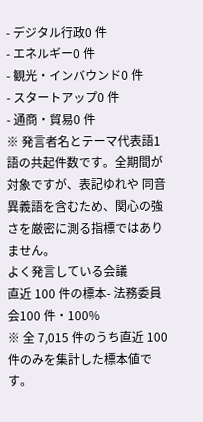- デジタル行政0 件
- エネルギー0 件
- 観光・インバウンド0 件
- スタートアップ0 件
- 通商・貿易0 件
※ 発言者名とテーマ代表語1語の共起件数です。全期間が対象ですが、表記ゆれや 同音異義語を含むため、関心の強さを厳密に測る指標ではありません。
よく発言している会議
直近 100 件の標本- 法務委員会100 件・100%
※ 全 7,015 件のうち直近 100 件のみを集計した標本値です。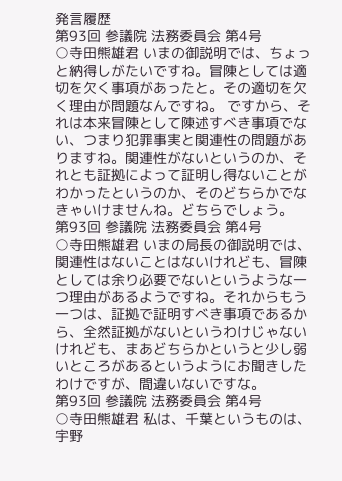発言履歴
第93回 参議院 法務委員会 第4号
○寺田熊雄君 いまの御説明では、ちょっと納得しがたいですね。冒陳としては適切を欠く事項があったと。その適切を欠く理由が問題なんですね。 ですから、それは本来冒陳として陳述すべき事項でない、つまり犯罪事実と関連性の問題がありますね。関連性がないというのか、それとも証拠によって証明し得ないことがわかったというのか、そのどちらかでなきゃいけませんね。どちらでしょう。
第93回 参議院 法務委員会 第4号
○寺田熊雄君 いまの局長の御説明では、関連性はないことはないけれども、冒陳としては余り必要でないというような一つ理由があるようですね。それからもう一つは、証拠で証明すべき事項であるから、全然証拠がないというわけじゃないけれども、まあどちらかというと少し弱いところがあるというようにお聞きしたわけですが、間違いないですな。
第93回 参議院 法務委員会 第4号
○寺田熊雄君 私は、千葉というものは、宇野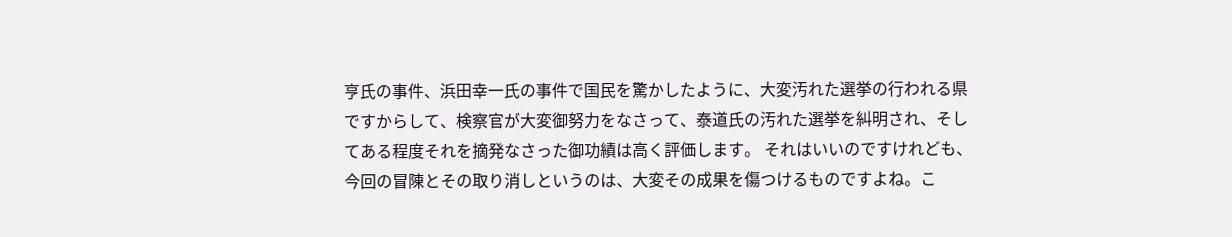亨氏の事件、浜田幸一氏の事件で国民を驚かしたように、大変汚れた選挙の行われる県ですからして、検察官が大変御努力をなさって、泰道氏の汚れた選挙を糾明され、そしてある程度それを摘発なさった御功績は高く評価します。 それはいいのですけれども、今回の冒陳とその取り消しというのは、大変その成果を傷つけるものですよね。こ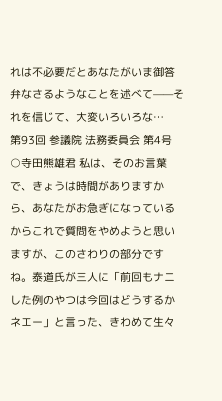れは不必要だとあなたがいま御答弁なさるようなことを述べて——それを信じて、大変いろいろな…
第93回 参議院 法務委員会 第4号
○寺田熊雄君 私は、そのお言葉で、きょうは時間がありますから、あなたがお急ぎになっているからこれで質問をやめようと思いますが、このさわりの部分ですね。泰道氏が三人に「前回もナニした例のやつは今回はどうするかネエー」と言った、きわめて生々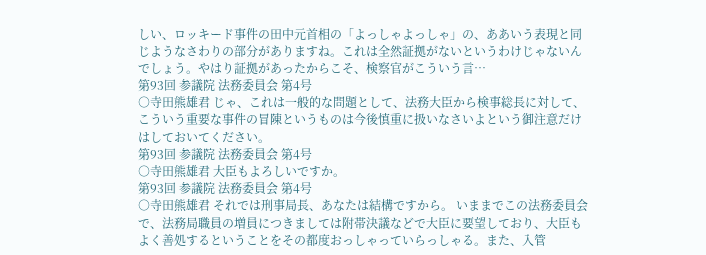しい、ロッキード事件の田中元首相の「よっしゃよっしゃ」の、ああいう表現と同じようなさわりの部分がありますね。これは全然証拠がないというわけじゃないんでしょう。やはり証拠があったからこそ、検察官がこういう言…
第93回 参議院 法務委員会 第4号
○寺田熊雄君 じゃ、これは一般的な問題として、法務大臣から検事総長に対して、こういう重要な事件の冒陳というものは今後慎重に扱いなさいよという御注意だけはしておいてください。
第93回 参議院 法務委員会 第4号
○寺田熊雄君 大臣もよろしいですか。
第93回 参議院 法務委員会 第4号
○寺田熊雄君 それでは刑事局長、あなたは結構ですから。 いままでこの法務委員会で、法務局職員の増員につきましては附帯決議などで大臣に要望しており、大臣もよく善処するということをその都度おっしゃっていらっしゃる。また、入管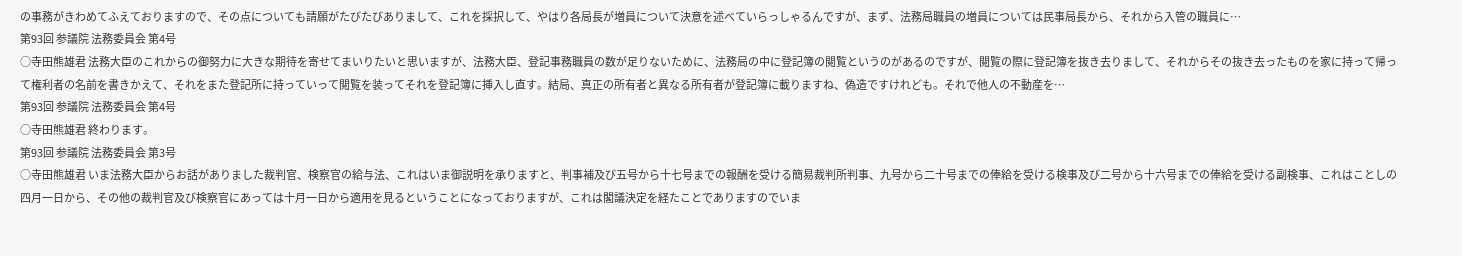の事務がきわめてふえておりますので、その点についても請願がたびたびありまして、これを採択して、やはり各局長が増員について決意を述べていらっしゃるんですが、まず、法務局職員の増員については民事局長から、それから入管の職員に…
第93回 参議院 法務委員会 第4号
○寺田熊雄君 法務大臣のこれからの御努力に大きな期待を寄せてまいりたいと思いますが、法務大臣、登記事務職員の数が足りないために、法務局の中に登記簿の閲覧というのがあるのですが、閲覧の際に登記簿を抜き去りまして、それからその抜き去ったものを家に持って帰って権利者の名前を書きかえて、それをまた登記所に持っていって閲覧を装ってそれを登記簿に挿入し直す。結局、真正の所有者と異なる所有者が登記簿に載りますね、偽造ですけれども。それで他人の不動産を…
第93回 参議院 法務委員会 第4号
○寺田熊雄君 終わります。
第93回 参議院 法務委員会 第3号
○寺田熊雄君 いま法務大臣からお話がありました裁判官、検察官の給与法、これはいま御説明を承りますと、判事補及び五号から十七号までの報酬を受ける簡易裁判所判事、九号から二十号までの俸給を受ける検事及び二号から十六号までの俸給を受ける副検事、これはことしの四月一日から、その他の裁判官及び検察官にあっては十月一日から適用を見るということになっておりますが、これは閣議決定を経たことでありますのでいま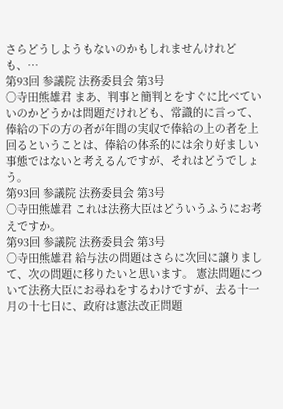さらどうしようもないのかもしれませんけれども、…
第93回 参議院 法務委員会 第3号
○寺田熊雄君 まあ、判事と簡判とをすぐに比べていいのかどうかは問題だけれども、常識的に言って、俸給の下の方の者が年間の実収で俸給の上の者を上回るということは、俸給の体系的には余り好ましい事態ではないと考えるんですが、それはどうでしょう。
第93回 参議院 法務委員会 第3号
○寺田熊雄君 これは法務大臣はどういうふうにお考えですか。
第93回 参議院 法務委員会 第3号
○寺田熊雄君 給与法の問題はさらに次回に譲りまして、次の問題に移りたいと思います。 憲法問題について法務大臣にお尋ねをするわけですが、去る十一月の十七日に、政府は憲法改正問題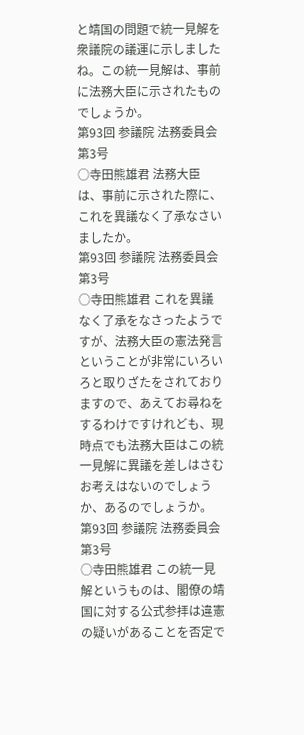と靖国の問題で統一見解を衆議院の議運に示しましたね。この統一見解は、事前に法務大臣に示されたものでしょうか。
第93回 参議院 法務委員会 第3号
○寺田熊雄君 法務大臣は、事前に示された際に、これを異議なく了承なさいましたか。
第93回 参議院 法務委員会 第3号
○寺田熊雄君 これを異議なく了承をなさったようですが、法務大臣の憲法発言ということが非常にいろいろと取りざたをされておりますので、あえてお尋ねをするわけですけれども、現時点でも法務大臣はこの統一見解に異議を差しはさむお考えはないのでしょうか、あるのでしょうか。
第93回 参議院 法務委員会 第3号
○寺田熊雄君 この統一見解というものは、閣僚の靖国に対する公式参拝は違憲の疑いがあることを否定で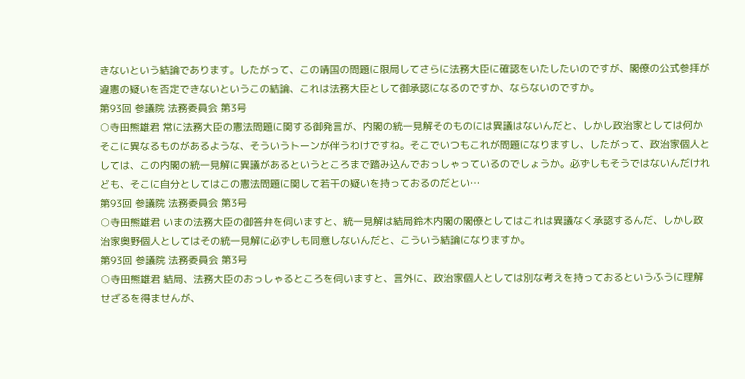きないという結論であります。したがって、この靖国の問題に限局してさらに法務大臣に確認をいたしたいのですが、閣僚の公式参拝が違憲の疑いを否定できないというこの結論、これは法務大臣として御承認になるのですか、ならないのですか。
第93回 参議院 法務委員会 第3号
○寺田熊雄君 常に法務大臣の憲法問題に関する御発言が、内閣の統一見解そのものには異議はないんだと、しかし政治家としては何かそこに異なるものがあるような、そういうトーンが伴うわけですね。そこでいつもこれが問題になりますし、したがって、政治家個人としては、この内閣の統一見解に異議があるというところまで踏み込んでおっしゃっているのでしょうか。必ずしもそうではないんだけれども、そこに自分としてはこの憲法問題に関して若干の疑いを持っておるのだとい…
第93回 参議院 法務委員会 第3号
○寺田熊雄君 いまの法務大臣の御答弁を伺いますと、統一見解は結局鈴木内閣の閣僚としてはこれは異議なく承認するんだ、しかし政治家奥野個人としてはその統一見解に必ずしも同意しないんだと、こういう結論になりますか。
第93回 参議院 法務委員会 第3号
○寺田熊雄君 結局、法務大臣のおっしゃるところを伺いますと、言外に、政治家個人としては別な考えを持っておるというふうに理解せざるを得ませんが、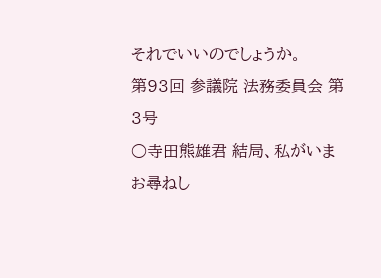それでいいのでしょうか。
第93回 参議院 法務委員会 第3号
○寺田熊雄君 結局、私がいまお尋ねし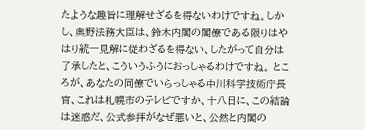たような趣旨に理解せざるを得ないわけですね。しかし、奥野法務大臣は、鈴木内閣の閣僚である限りはやはり統一見解に従わざるを得ない、したがって自分は了承したと、こういうふうにおっしゃるわけですね。 ところが、あなたの同僚でいらっしゃる中川科学技術庁長官、これは札幌市のテレビですか、十八日に、この結論は迷惑だ、公式参拝がなぜ悪いと、公然と内閣の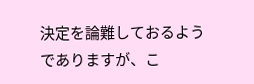決定を論難しておるようでありますが、こ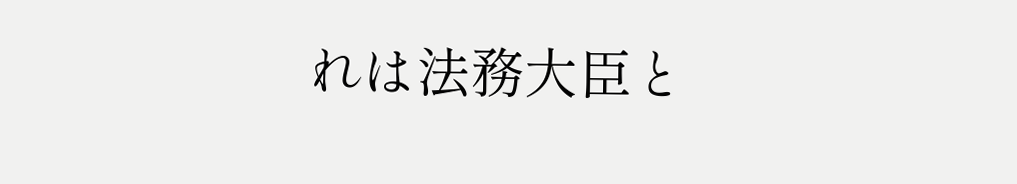れは法務大臣と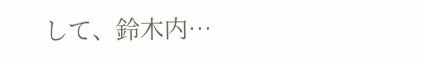して、鈴木内…